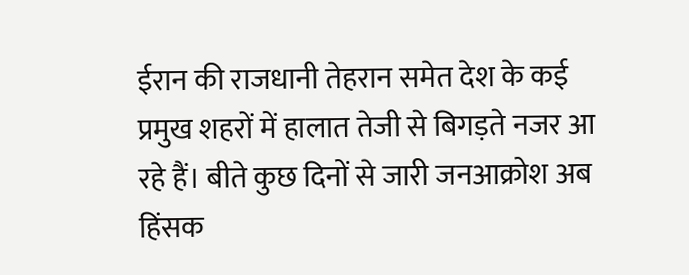ईरान की राजधानी तेहरान समेत देश के कई प्रमुख शहरों में हालात तेजी से बिगड़ते नजर आ रहे हैं। बीते कुछ दिनों से जारी जनआक्रोश अब हिंसक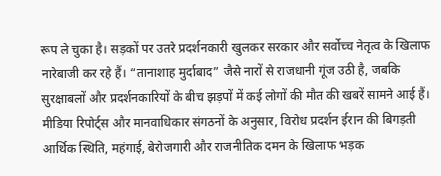रूप ले चुका है। सड़कों पर उतरे प्रदर्शनकारी खुलकर सरकार और सर्वोच्च नेतृत्व के खिलाफ नारेबाजी कर रहे हैं। “तानाशाह मुर्दाबाद” जैसे नारों से राजधानी गूंज उठी है, जबकि सुरक्षाबलों और प्रदर्शनकारियों के बीच झड़पों में कई लोगों की मौत की खबरें सामने आई हैं।
मीडिया रिपोर्ट्स और मानवाधिकार संगठनों के अनुसार, विरोध प्रदर्शन ईरान की बिगड़ती आर्थिक स्थिति, महंगाई, बेरोजगारी और राजनीतिक दमन के खिलाफ भड़क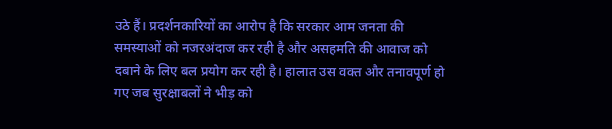उठे हैं। प्रदर्शनकारियों का आरोप है कि सरकार आम जनता की समस्याओं को नजरअंदाज कर रही है और असहमति की आवाज को दबाने के लिए बल प्रयोग कर रही है। हालात उस वक्त और तनावपूर्ण हो गए जब सुरक्षाबलों ने भीड़ को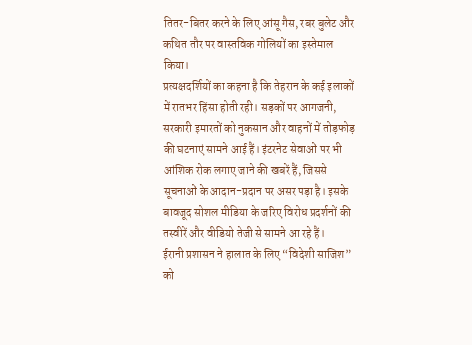तितर-बितर करने के लिए आंसू गैस, रबर बुलेट और कथित तौर पर वास्तविक गोलियों का इस्तेमाल किया।
प्रत्यक्षदर्शियों का कहना है कि तेहरान के कई इलाकों में रातभर हिंसा होती रही। सड़कों पर आगजनी, सरकारी इमारतों को नुकसान और वाहनों में तोड़फोड़ की घटनाएं सामने आई हैं। इंटरनेट सेवाओं पर भी आंशिक रोक लगाए जाने की खबरें हैं, जिससे सूचनाओं के आदान-प्रदान पर असर पड़ा है। इसके बावजूद सोशल मीडिया के जरिए विरोध प्रदर्शनों की तस्वीरें और वीडियो तेजी से सामने आ रहे हैं।
ईरानी प्रशासन ने हालात के लिए “विदेशी साजिश” को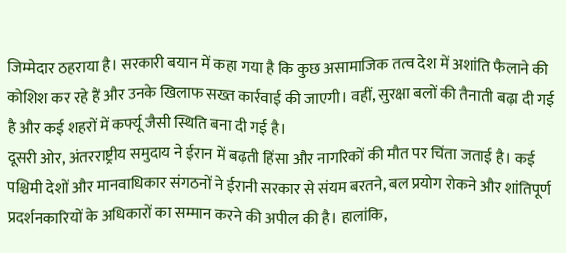जिम्मेदार ठहराया है। सरकारी बयान में कहा गया है कि कुछ असामाजिक तत्व देश में अशांति फैलाने की कोशिश कर रहे हैं और उनके खिलाफ सख्त कार्रवाई की जाएगी। वहीं, सुरक्षा बलों की तैनाती बढ़ा दी गई है और कई शहरों में कर्फ्यू जैसी स्थिति बना दी गई है।
दूसरी ओर, अंतरराष्ट्रीय समुदाय ने ईरान में बढ़ती हिंसा और नागरिकों की मौत पर चिंता जताई है। कई पश्चिमी देशों और मानवाधिकार संगठनों ने ईरानी सरकार से संयम बरतने, बल प्रयोग रोकने और शांतिपूर्ण प्रदर्शनकारियों के अधिकारों का सम्मान करने की अपील की है। हालांकि,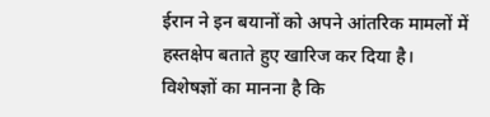ईरान ने इन बयानों को अपने आंतरिक मामलों में हस्तक्षेप बताते हुए खारिज कर दिया है।
विशेषज्ञों का मानना है कि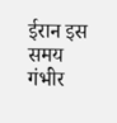ईरान इस समय गंभीर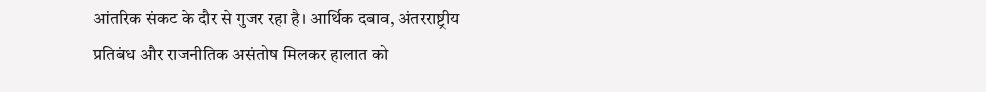आंतरिक संकट के दौर से गुजर रहा है। आर्थिक दबाव, अंतरराष्ट्रीय प्रतिबंध और राजनीतिक असंतोष मिलकर हालात को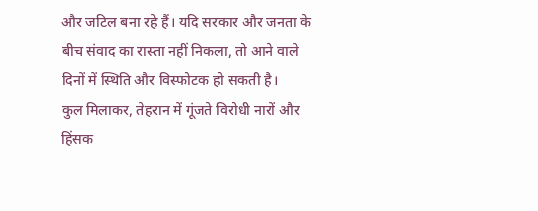और जटिल बना रहे हैं। यदि सरकार और जनता के बीच संवाद का रास्ता नहीं निकला, तो आने वाले दिनों में स्थिति और विस्फोटक हो सकती है।
कुल मिलाकर, तेहरान में गूंजते विरोधी नारों और हिंसक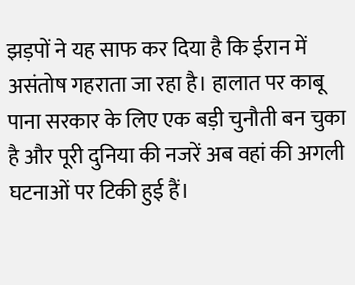झड़पों ने यह साफ कर दिया है कि ईरान में असंतोष गहराता जा रहा है। हालात पर काबू पाना सरकार के लिए एक बड़ी चुनौती बन चुका है और पूरी दुनिया की नजरें अब वहां की अगली घटनाओं पर टिकी हुई हैं।